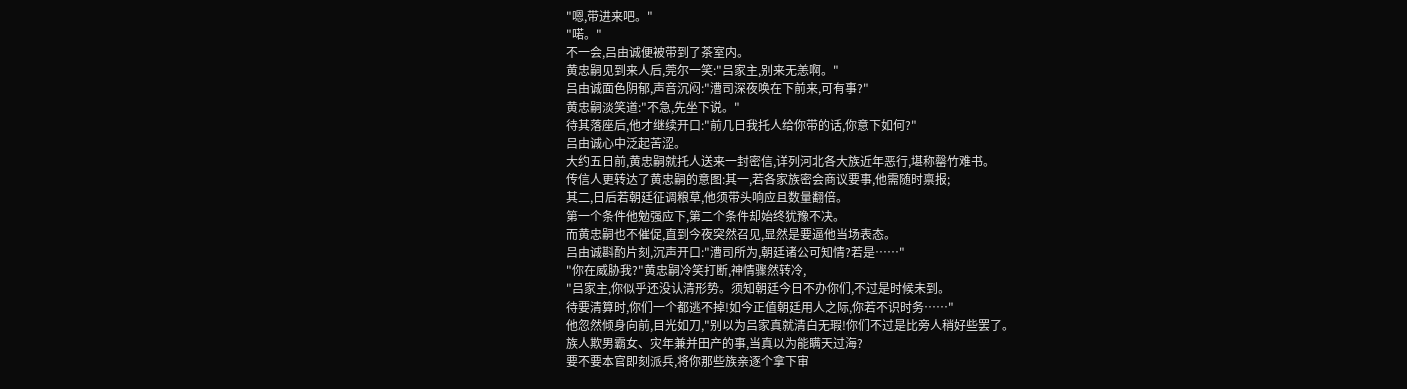"嗯,带进来吧。"
"喏。"
不一会,吕由诚便被带到了茶室内。
黄忠嗣见到来人后,莞尔一笑:"吕家主,别来无恙啊。"
吕由诚面色阴郁,声音沉闷:"漕司深夜唤在下前来,可有事?"
黄忠嗣淡笑道:"不急,先坐下说。"
待其落座后,他才继续开口:"前几日我托人给你带的话,你意下如何?"
吕由诚心中泛起苦涩。
大约五日前,黄忠嗣就托人送来一封密信,详列河北各大族近年恶行,堪称罄竹难书。
传信人更转达了黄忠嗣的意图:其一,若各家族密会商议要事,他需随时禀报;
其二,日后若朝廷征调粮草,他须带头响应且数量翻倍。
第一个条件他勉强应下,第二个条件却始终犹豫不决。
而黄忠嗣也不催促,直到今夜突然召见,显然是要逼他当场表态。
吕由诚斟酌片刻,沉声开口:"漕司所为,朝廷诸公可知情?若是……"
"你在威胁我?"黄忠嗣冷笑打断,神情骤然转冷,
"吕家主,你似乎还没认清形势。须知朝廷今日不办你们,不过是时候未到。
待要清算时,你们一个都逃不掉!如今正值朝廷用人之际,你若不识时务……"
他忽然倾身向前,目光如刀,"别以为吕家真就清白无瑕!你们不过是比旁人稍好些罢了。
族人欺男霸女、灾年兼并田产的事,当真以为能瞒天过海?
要不要本官即刻派兵,将你那些族亲逐个拿下审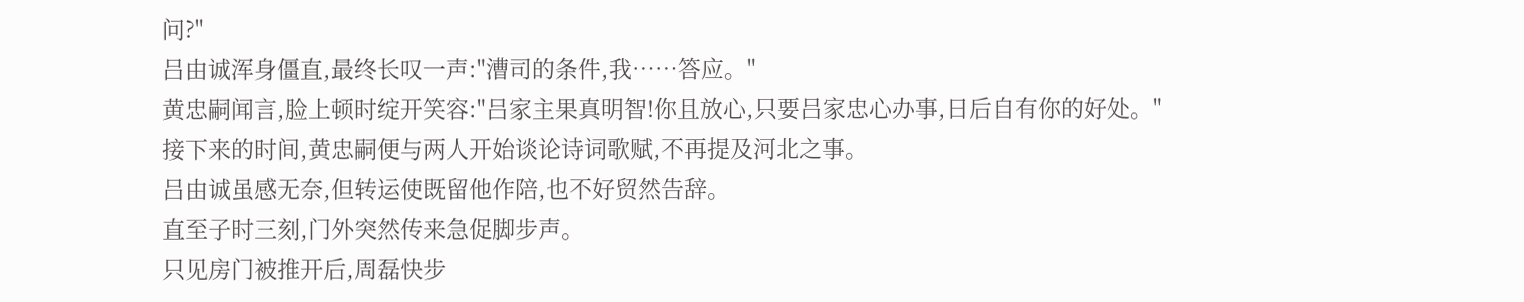问?"
吕由诚浑身僵直,最终长叹一声:"漕司的条件,我……答应。"
黄忠嗣闻言,脸上顿时绽开笑容:"吕家主果真明智!你且放心,只要吕家忠心办事,日后自有你的好处。"
接下来的时间,黄忠嗣便与两人开始谈论诗词歌赋,不再提及河北之事。
吕由诚虽感无奈,但转运使既留他作陪,也不好贸然告辞。
直至子时三刻,门外突然传来急促脚步声。
只见房门被推开后,周磊快步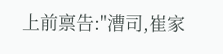上前禀告:"漕司,崔家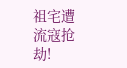祖宅遭流寇抢劫!